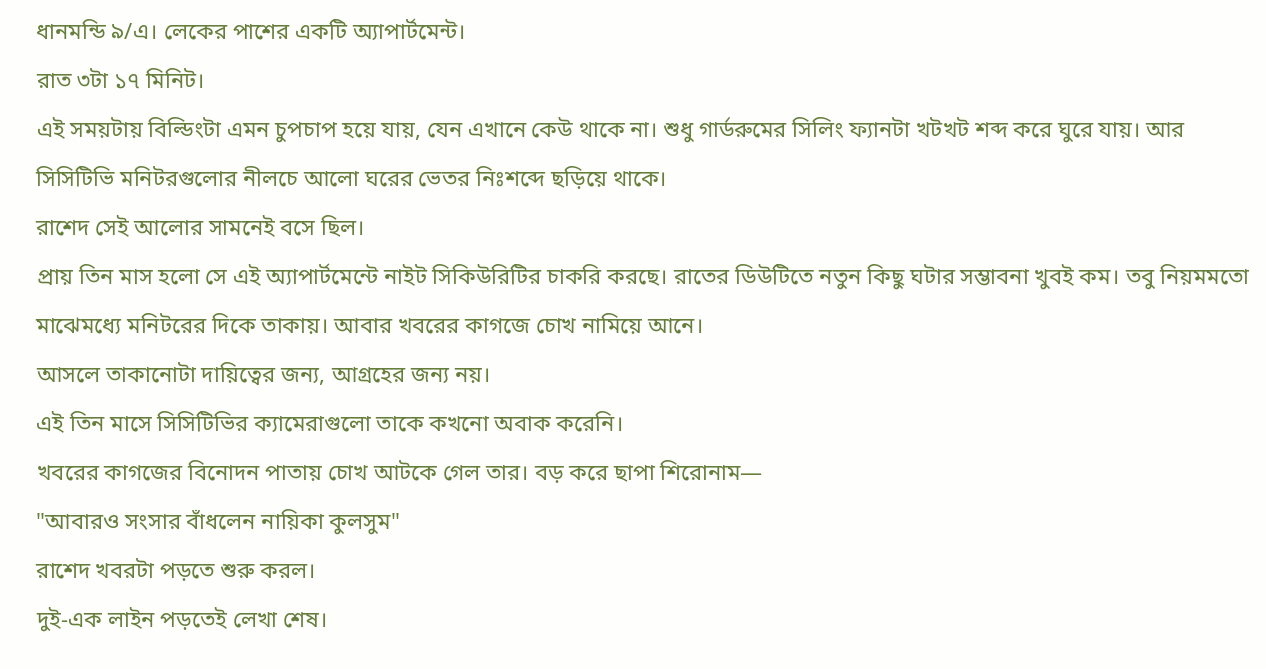ধানমন্ডি ৯/এ। লেকের পাশের একটি অ্যাপার্টমেন্ট।
রাত ৩টা ১৭ মিনিট।
এই সময়টায় বিল্ডিংটা এমন চুপচাপ হয়ে যায়, যেন এখানে কেউ থাকে না। শুধু গার্ডরুমের সিলিং ফ্যানটা খটখট শব্দ করে ঘুরে যায়। আর সিসিটিভি মনিটরগুলোর নীলচে আলো ঘরের ভেতর নিঃশব্দে ছড়িয়ে থাকে।
রাশেদ সেই আলোর সামনেই বসে ছিল।
প্রায় তিন মাস হলো সে এই অ্যাপার্টমেন্টে নাইট সিকিউরিটির চাকরি করছে। রাতের ডিউটিতে নতুন কিছু ঘটার সম্ভাবনা খুবই কম। তবু নিয়মমতো মাঝেমধ্যে মনিটরের দিকে তাকায়। আবার খবরের কাগজে চোখ নামিয়ে আনে।
আসলে তাকানোটা দায়িত্বের জন্য, আগ্রহের জন্য নয়।
এই তিন মাসে সিসিটিভির ক্যামেরাগুলো তাকে কখনো অবাক করেনি।
খবরের কাগজের বিনোদন পাতায় চোখ আটকে গেল তার। বড় করে ছাপা শিরোনাম—
"আবারও সংসার বাঁধলেন নায়িকা কুলসুম"
রাশেদ খবরটা পড়তে শুরু করল।
দুই-এক লাইন পড়তেই লেখা শেষ।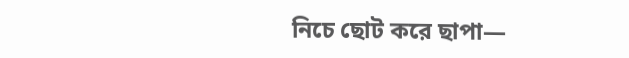নিচে ছোট করে ছাপা—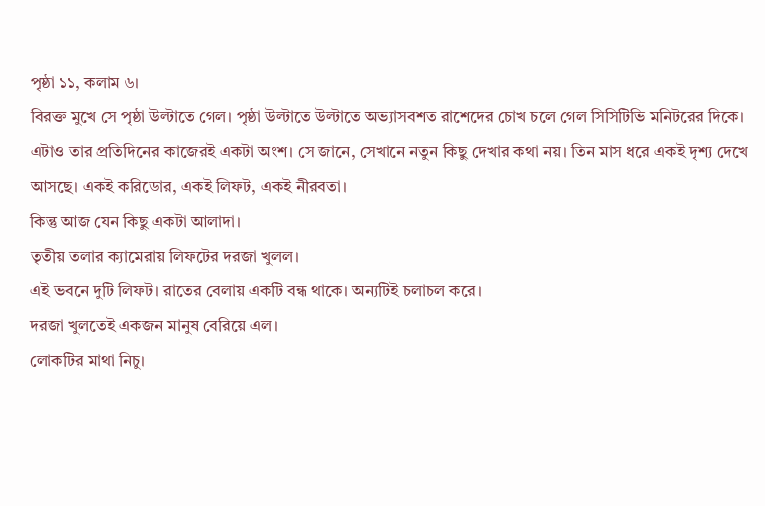পৃষ্ঠা ১১, কলাম ৬।
বিরক্ত মুখে সে পৃষ্ঠা উল্টাতে গেল। পৃষ্ঠা উল্টাতে উল্টাতে অভ্যাসবশত রাশেদের চোখ চলে গেল সিসিটিভি মনিটরের দিকে। এটাও তার প্রতিদিনের কাজেরই একটা অংশ। সে জানে, সেখানে নতুন কিছু দেখার কথা নয়। তিন মাস ধরে একই দৃশ্য দেখে আসছে। একই করিডোর, একই লিফট, একই নীরবতা।
কিন্তু আজ যেন কিছু একটা আলাদা।
তৃতীয় তলার ক্যামেরায় লিফটের দরজা খুলল।
এই ভবনে দুটি লিফট। রাতের বেলায় একটি বন্ধ থাকে। অন্যটিই চলাচল করে।
দরজা খুলতেই একজন মানুষ বেরিয়ে এল।
লোকটির মাথা নিচু।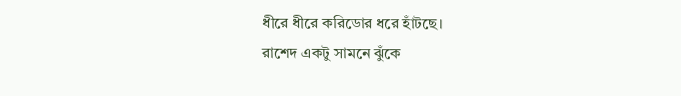ধীরে ধীরে করিডোর ধরে হাঁটছে।
রাশেদ একটু সামনে ঝুঁকে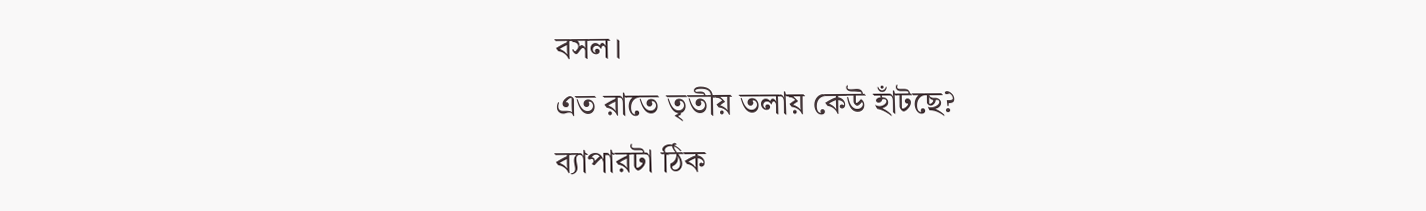বসল।
এত রাতে তৃতীয় তলায় কেউ হাঁটছে?
ব্যাপারটা ঠিক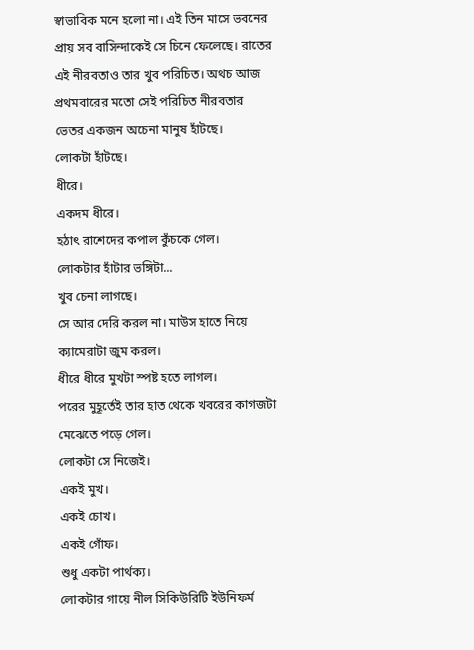স্বাভাবিক মনে হলো না। এই তিন মাসে ভবনের প্রায় সব বাসিন্দাকেই সে চিনে ফেলেছে। রাতের এই নীরবতাও তার খুব পরিচিত। অথচ আজ প্রথমবারের মতো সেই পরিচিত নীরবতার ভেতর একজন অচেনা মানুষ হাঁটছে।
লোকটা হাঁটছে।
ধীরে।
একদম ধীরে।
হঠাৎ রাশেদের কপাল কুঁচকে গেল।
লোকটার হাঁটার ভঙ্গিটা...
খুব চেনা লাগছে।
সে আর দেরি করল না। মাউস হাতে নিয়ে ক্যামেরাটা জুম করল।
ধীরে ধীরে মুখটা স্পষ্ট হতে লাগল।
পরের মুহূর্তেই তার হাত থেকে খবরের কাগজটা মেঝেতে পড়ে গেল।
লোকটা সে নিজেই।
একই মুখ।
একই চোখ।
একই গোঁফ।
শুধু একটা পার্থক্য।
লোকটার গায়ে নীল সিকিউরিটি ইউনিফর্ম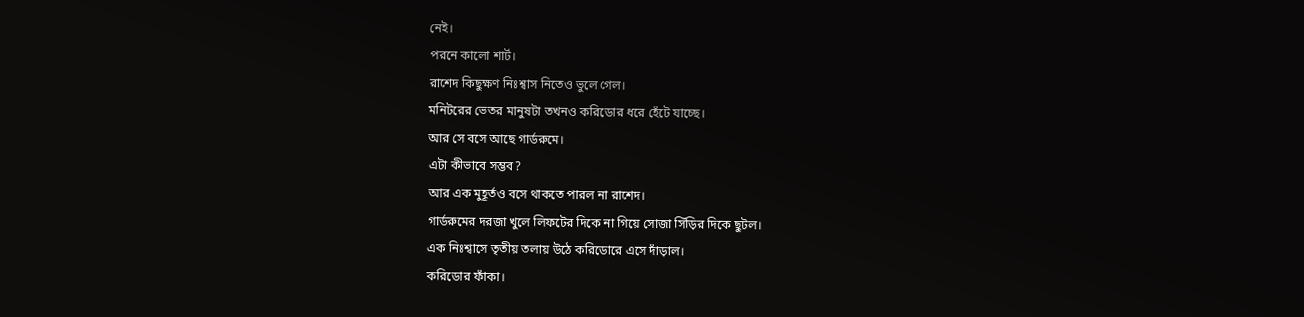নেই।
পরনে কালো শার্ট।
রাশেদ কিছুক্ষণ নিঃশ্বাস নিতেও ভুলে গেল।
মনিটরের ভেতর মানুষটা তখনও করিডোর ধরে হেঁটে যাচ্ছে।
আর সে বসে আছে গার্ডরুমে।
এটা কীভাবে সম্ভব?
আর এক মুহূর্তও বসে থাকতে পারল না রাশেদ।
গার্ডরুমের দরজা খুলে লিফটের দিকে না গিয়ে সোজা সিঁড়ির দিকে ছুটল।
এক নিঃশ্বাসে তৃতীয় তলায় উঠে করিডোরে এসে দাঁড়াল।
করিডোর ফাঁকা।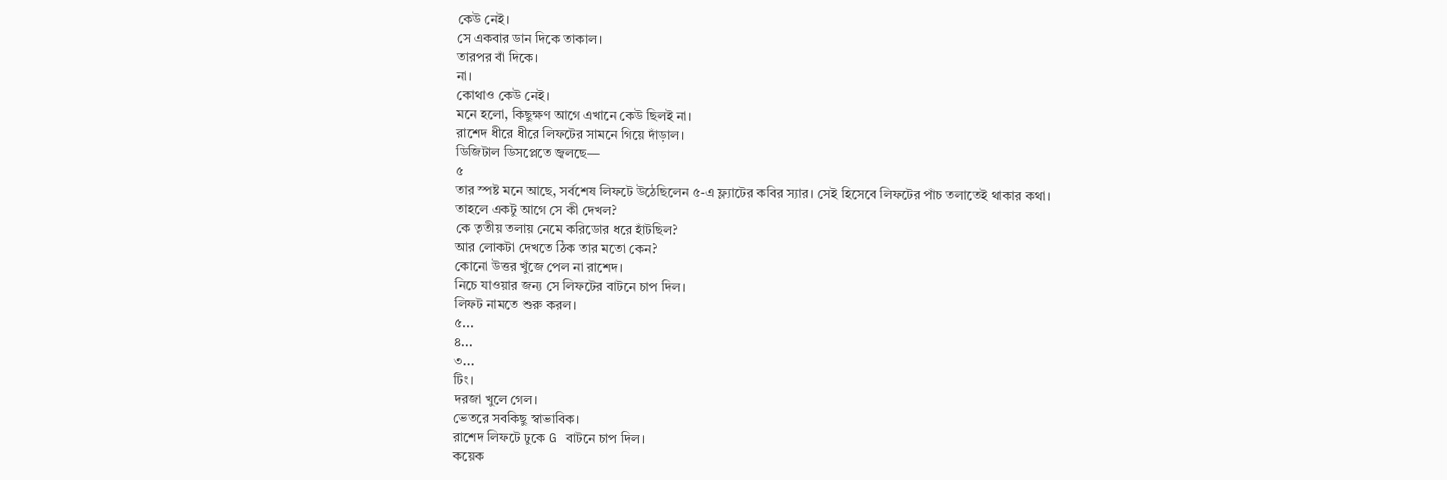কেউ নেই।
সে একবার ডান দিকে তাকাল।
তারপর বাঁ দিকে।
না।
কোথাও কেউ নেই।
মনে হলো, কিছুক্ষণ আগে এখানে কেউ ছিলই না।
রাশেদ ধীরে ধীরে লিফটের সামনে গিয়ে দাঁড়াল।
ডিজিটাল ডিসপ্লেতে জ্বলছে—
৫
তার স্পষ্ট মনে আছে, সর্বশেষ লিফটে উঠেছিলেন ৫-এ ফ্ল্যাটের কবির স্যার। সেই হিসেবে লিফটের পাঁচ তলাতেই থাকার কথা।
তাহলে একটু আগে সে কী দেখল?
কে তৃতীয় তলায় নেমে করিডোর ধরে হাঁটছিল?
আর লোকটা দেখতে ঠিক তার মতো কেন?
কোনো উত্তর খুঁজে পেল না রাশেদ।
নিচে যাওয়ার জন্য সে লিফটের বাটনে চাপ দিল।
লিফট নামতে শুরু করল।
৫...
৪...
৩...
টিং।
দরজা খুলে গেল।
ভেতরে সবকিছু স্বাভাবিক।
রাশেদ লিফটে ঢুকে G বাটনে চাপ দিল।
কয়েক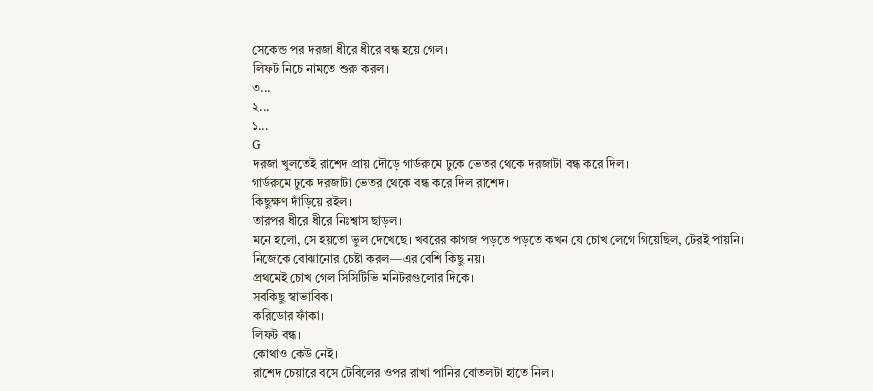সেকেন্ড পর দরজা ধীরে ধীরে বন্ধ হয়ে গেল।
লিফট নিচে নামতে শুরু করল।
৩...
২...
১...
G
দরজা খুলতেই রাশেদ প্রায় দৌড়ে গার্ডরুমে ঢুকে ভেতর থেকে দরজাটা বন্ধ করে দিল।
গার্ডরুমে ঢুকে দরজাটা ভেতর থেকে বন্ধ করে দিল রাশেদ।
কিছুক্ষণ দাঁড়িয়ে রইল।
তারপর ধীরে ধীরে নিঃশ্বাস ছাড়ল।
মনে হলো, সে হয়তো ভুল দেখেছে। খবরের কাগজ পড়তে পড়তে কখন যে চোখ লেগে গিয়েছিল, টেরই পায়নি।
নিজেকে বোঝানোর চেষ্টা করল—এর বেশি কিছু নয়।
প্রথমেই চোখ গেল সিসিটিভি মনিটরগুলোর দিকে।
সবকিছু স্বাভাবিক।
করিডোর ফাঁকা।
লিফট বন্ধ।
কোথাও কেউ নেই।
রাশেদ চেয়ারে বসে টেবিলের ওপর রাখা পানির বোতলটা হাতে নিল।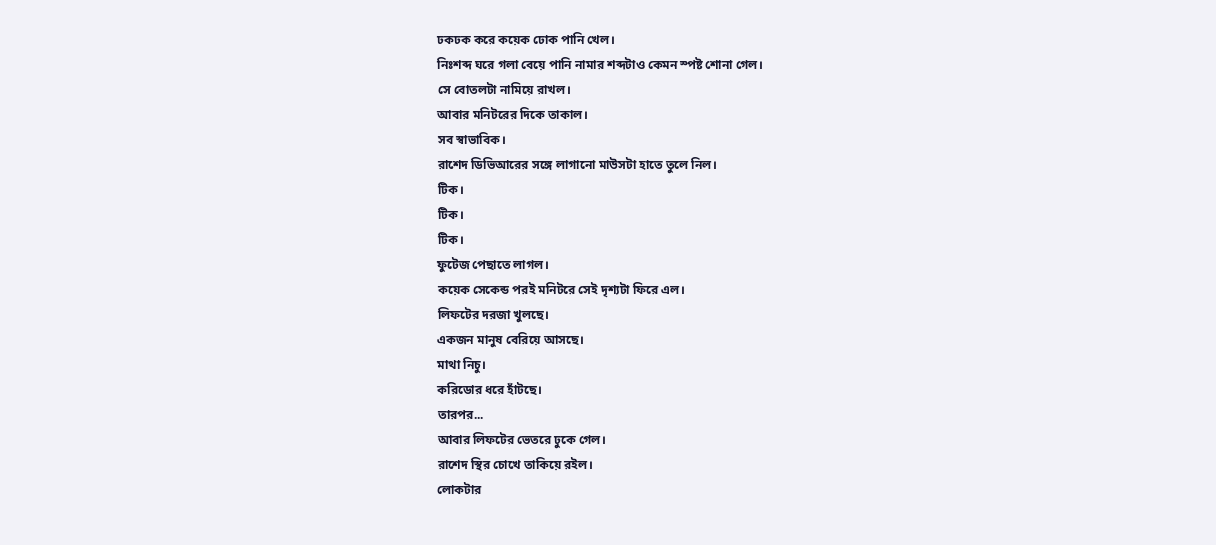ঢকঢক করে কয়েক ঢোক পানি খেল।
নিঃশব্দ ঘরে গলা বেয়ে পানি নামার শব্দটাও কেমন স্পষ্ট শোনা গেল।
সে বোতলটা নামিয়ে রাখল।
আবার মনিটরের দিকে তাকাল।
সব স্বাভাবিক।
রাশেদ ডিভিআরের সঙ্গে লাগানো মাউসটা হাতে তুলে নিল।
টিক।
টিক।
টিক।
ফুটেজ পেছাতে লাগল।
কয়েক সেকেন্ড পরই মনিটরে সেই দৃশ্যটা ফিরে এল।
লিফটের দরজা খুলছে।
একজন মানুষ বেরিয়ে আসছে।
মাথা নিচু।
করিডোর ধরে হাঁটছে।
তারপর...
আবার লিফটের ভেতরে ঢুকে গেল।
রাশেদ স্থির চোখে তাকিয়ে রইল।
লোকটার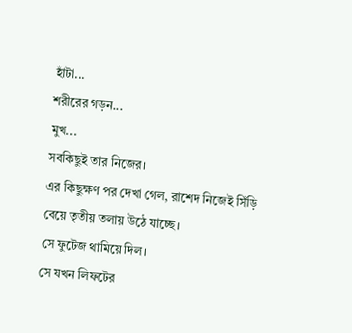হাঁটা...
শরীরের গড়ন...
মুখ...
সবকিছুই তার নিজের।
এর কিছুক্ষণ পর দেখা গেল, রাশেদ নিজেই সিঁড়ি বেয়ে তৃতীয় তলায় উঠে যাচ্ছে।
সে ফুটেজ থামিয়ে দিল।
সে যখন লিফটের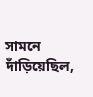সামনে দাঁড়িয়েছিল,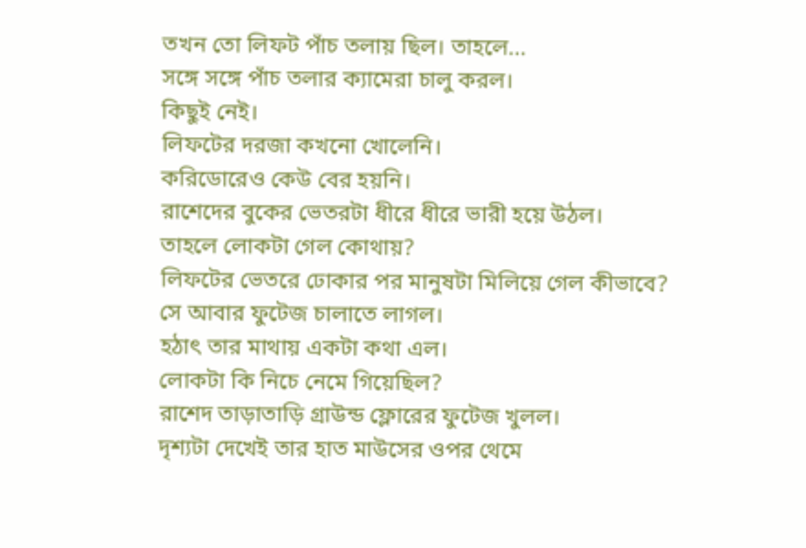তখন তো লিফট পাঁচ তলায় ছিল। তাহলে...
সঙ্গে সঙ্গে পাঁচ তলার ক্যামেরা চালু করল।
কিছুই নেই।
লিফটের দরজা কখনো খোলেনি।
করিডোরেও কেউ বের হয়নি।
রাশেদের বুকের ভেতরটা ধীরে ধীরে ভারী হয়ে উঠল।
তাহলে লোকটা গেল কোথায়?
লিফটের ভেতরে ঢোকার পর মানুষটা মিলিয়ে গেল কীভাবে?
সে আবার ফুটেজ চালাতে লাগল।
হঠাৎ তার মাথায় একটা কথা এল।
লোকটা কি নিচে নেমে গিয়েছিল?
রাশেদ তাড়াতাড়ি গ্রাউন্ড ফ্লোরের ফুটেজ খুলল।
দৃশ্যটা দেখেই তার হাত মাউসের ওপর থেমে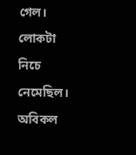গেল।
লোকটা নিচে নেমেছিল।
অবিকল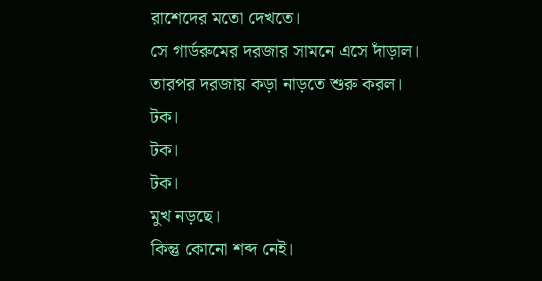রাশেদের মতো দেখতে।
সে গার্ডরুমের দরজার সামনে এসে দাঁড়াল।
তারপর দরজায় কড়া নাড়তে শুরু করল।
টক।
টক।
টক।
মুখ নড়ছে।
কিন্তু কোনো শব্দ নেই।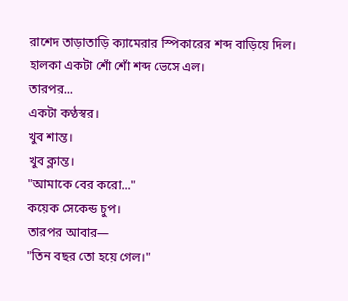রাশেদ তাড়াতাড়ি ক্যামেরার স্পিকারের শব্দ বাড়িয়ে দিল।
হালকা একটা শোঁ শোঁ শব্দ ভেসে এল।
তারপর...
একটা কণ্ঠস্বর।
খুব শান্ত।
খুব ক্লান্ত।
"আমাকে বের করো..."
কয়েক সেকেন্ড চুপ।
তারপর আবার—
"তিন বছর তো হয়ে গেল।"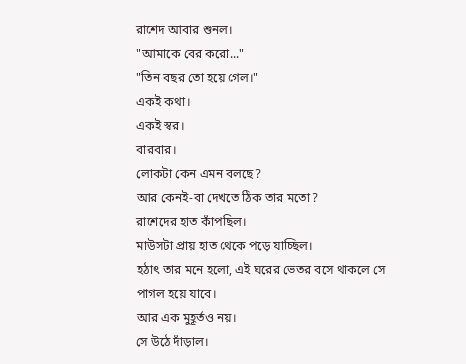রাশেদ আবার শুনল।
"আমাকে বের করো..."
"তিন বছর তো হয়ে গেল।"
একই কথা।
একই স্বর।
বারবার।
লোকটা কেন এমন বলছে?
আর কেনই-বা দেখতে ঠিক তার মতো?
রাশেদের হাত কাঁপছিল।
মাউসটা প্রায় হাত থেকে পড়ে যাচ্ছিল।
হঠাৎ তার মনে হলো, এই ঘরের ভেতর বসে থাকলে সে পাগল হয়ে যাবে।
আর এক মুহূর্তও নয়।
সে উঠে দাঁড়াল।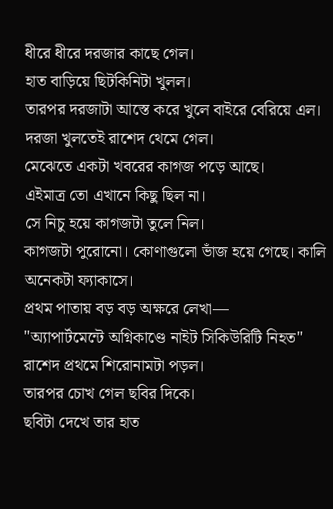ধীরে ধীরে দরজার কাছে গেল।
হাত বাড়িয়ে ছিটকিনিটা খুলল।
তারপর দরজাটা আস্তে করে খুলে বাইরে বেরিয়ে এল।
দরজা খুলতেই রাশেদ থেমে গেল।
মেঝেতে একটা খবরের কাগজ পড়ে আছে।
এইমাত্র তো এখানে কিছু ছিল না।
সে নিচু হয়ে কাগজটা তুলে নিল।
কাগজটা পুরোনো। কোণাগুলো ভাঁজ হয়ে গেছে। কালি অনেকটা ফ্যাকাসে।
প্রথম পাতায় বড় বড় অক্ষরে লেখা—
"অ্যাপার্টমেন্টে অগ্নিকাণ্ডে নাইট সিকিউরিটি নিহত"
রাশেদ প্রথমে শিরোনামটা পড়ল।
তারপর চোখ গেল ছবির দিকে।
ছবিটা দেখে তার হাত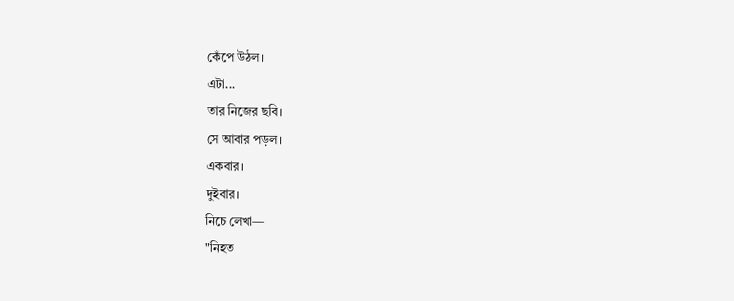কেঁপে উঠল।
এটা...
তার নিজের ছবি।
সে আবার পড়ল।
একবার।
দুইবার।
নিচে লেখা—
"নিহত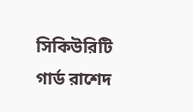সিকিউরিটি গার্ড রাশেদ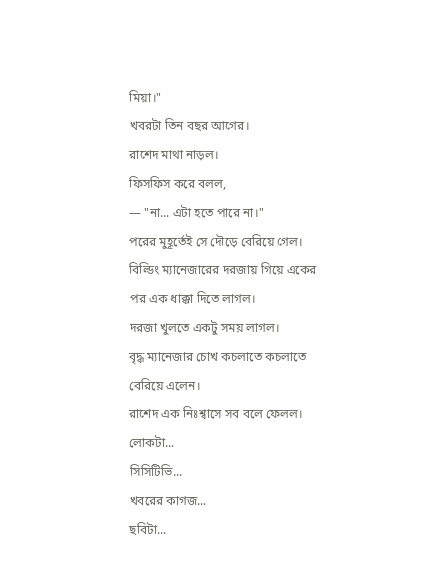মিয়া।"
খবরটা তিন বছর আগের।
রাশেদ মাথা নাড়ল।
ফিসফিস করে বলল,
— "না... এটা হতে পারে না।"
পরের মুহূর্তেই সে দৌড়ে বেরিয়ে গেল।
বিল্ডিং ম্যানেজারের দরজায় গিয়ে একের পর এক ধাক্কা দিতে লাগল।
দরজা খুলতে একটু সময় লাগল।
বৃদ্ধ ম্যানেজার চোখ কচলাতে কচলাতে বেরিয়ে এলেন।
রাশেদ এক নিঃশ্বাসে সব বলে ফেলল।
লোকটা...
সিসিটিভি...
খবরের কাগজ...
ছবিটা...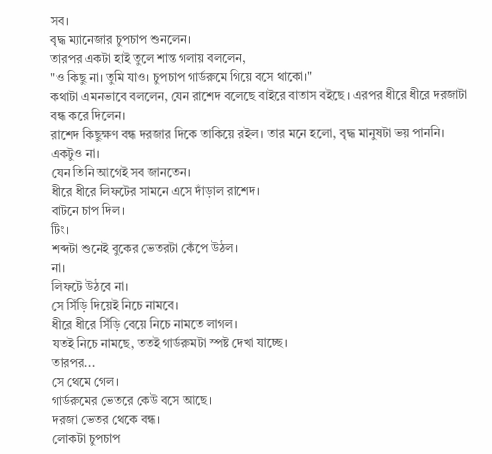সব।
বৃদ্ধ ম্যানেজার চুপচাপ শুনলেন।
তারপর একটা হাই তুলে শান্ত গলায় বললেন,
"ও কিছু না। তুমি যাও। চুপচাপ গার্ডরুমে গিয়ে বসে থাকো।"
কথাটা এমনভাবে বললেন, যেন রাশেদ বলেছে বাইরে বাতাস বইছে । এরপর ধীরে ধীরে দরজাটা বন্ধ করে দিলেন।
রাশেদ কিছুক্ষণ বন্ধ দরজার দিকে তাকিয়ে রইল। তার মনে হলো, বৃদ্ধ মানুষটা ভয় পাননি।
একটুও না।
যেন তিনি আগেই সব জানতেন।
ধীরে ধীরে লিফটের সামনে এসে দাঁড়াল রাশেদ।
বাটনে চাপ দিল।
টিং।
শব্দটা শুনেই বুকের ভেতরটা কেঁপে উঠল।
না।
লিফটে উঠবে না।
সে সিঁড়ি দিয়েই নিচে নামবে।
ধীরে ধীরে সিঁড়ি বেয়ে নিচে নামতে লাগল।
যতই নিচে নামছে, ততই গার্ডরুমটা স্পষ্ট দেখা যাচ্ছে।
তারপর...
সে থেমে গেল।
গার্ডরুমের ভেতরে কেউ বসে আছে।
দরজা ভেতর থেকে বন্ধ।
লোকটা চুপচাপ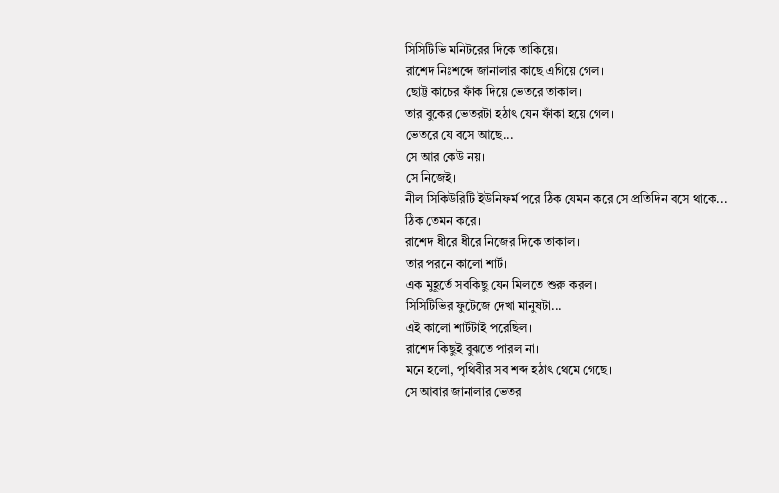সিসিটিভি মনিটরের দিকে তাকিয়ে।
রাশেদ নিঃশব্দে জানালার কাছে এগিয়ে গেল।
ছোট্ট কাচের ফাঁক দিয়ে ভেতরে তাকাল।
তার বুকের ভেতরটা হঠাৎ যেন ফাঁকা হয়ে গেল।
ভেতরে যে বসে আছে...
সে আর কেউ নয়।
সে নিজেই।
নীল সিকিউরিটি ইউনিফর্ম পরে ঠিক যেমন করে সে প্রতিদিন বসে থাকে...
ঠিক তেমন করে।
রাশেদ ধীরে ধীরে নিজের দিকে তাকাল।
তার পরনে কালো শার্ট।
এক মুহূর্তে সবকিছু যেন মিলতে শুরু করল।
সিসিটিভির ফুটেজে দেখা মানুষটা...
এই কালো শার্টটাই পরেছিল।
রাশেদ কিছুই বুঝতে পারল না।
মনে হলো, পৃথিবীর সব শব্দ হঠাৎ থেমে গেছে।
সে আবার জানালার ভেতর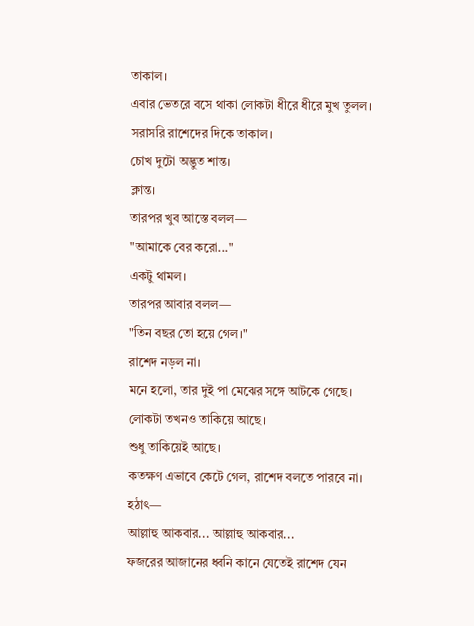তাকাল।
এবার ভেতরে বসে থাকা লোকটা ধীরে ধীরে মুখ তুলল।
সরাসরি রাশেদের দিকে তাকাল।
চোখ দুটো অদ্ভুত শান্ত।
ক্লান্ত।
তারপর খুব আস্তে বলল—
"আমাকে বের করো..."
একটু থামল।
তারপর আবার বলল—
"তিন বছর তো হয়ে গেল।"
রাশেদ নড়ল না।
মনে হলো, তার দুই পা মেঝের সঙ্গে আটকে গেছে।
লোকটা তখনও তাকিয়ে আছে।
শুধু তাকিয়েই আছে।
কতক্ষণ এভাবে কেটে গেল, রাশেদ বলতে পারবে না।
হঠাৎ—
আল্লাহু আকবার... আল্লাহু আকবার...
ফজরের আজানের ধ্বনি কানে যেতেই রাশেদ যেন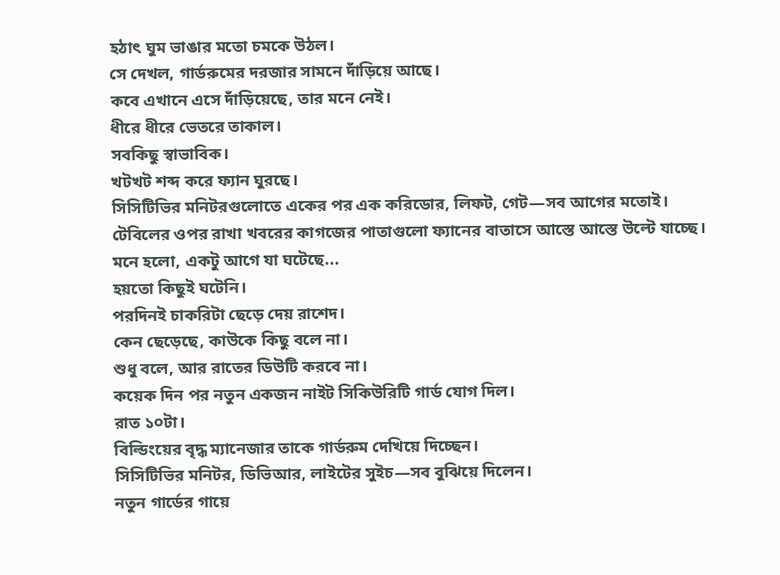হঠাৎ ঘুম ভাঙার মতো চমকে উঠল।
সে দেখল, গার্ডরুমের দরজার সামনে দাঁড়িয়ে আছে।
কবে এখানে এসে দাঁড়িয়েছে, তার মনে নেই।
ধীরে ধীরে ভেতরে তাকাল।
সবকিছু স্বাভাবিক।
খটখট শব্দ করে ফ্যান ঘুরছে।
সিসিটিভির মনিটরগুলোতে একের পর এক করিডোর, লিফট, গেট—সব আগের মতোই।
টেবিলের ওপর রাখা খবরের কাগজের পাতাগুলো ফ্যানের বাতাসে আস্তে আস্তে উল্টে যাচ্ছে।
মনে হলো, একটু আগে যা ঘটেছে...
হয়তো কিছুই ঘটেনি।
পরদিনই চাকরিটা ছেড়ে দেয় রাশেদ।
কেন ছেড়েছে, কাউকে কিছু বলে না।
শুধু বলে, আর রাতের ডিউটি করবে না।
কয়েক দিন পর নতুন একজন নাইট সিকিউরিটি গার্ড যোগ দিল।
রাত ১০টা।
বিল্ডিংয়ের বৃদ্ধ ম্যানেজার তাকে গার্ডরুম দেখিয়ে দিচ্ছেন।
সিসিটিভির মনিটর, ডিভিআর, লাইটের সুইচ—সব বুঝিয়ে দিলেন।
নতুন গার্ডের গায়ে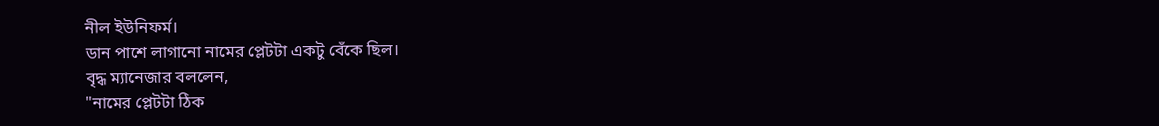নীল ইউনিফর্ম।
ডান পাশে লাগানো নামের প্লেটটা একটু বেঁকে ছিল।
বৃদ্ধ ম্যানেজার বললেন,
"নামের প্লেটটা ঠিক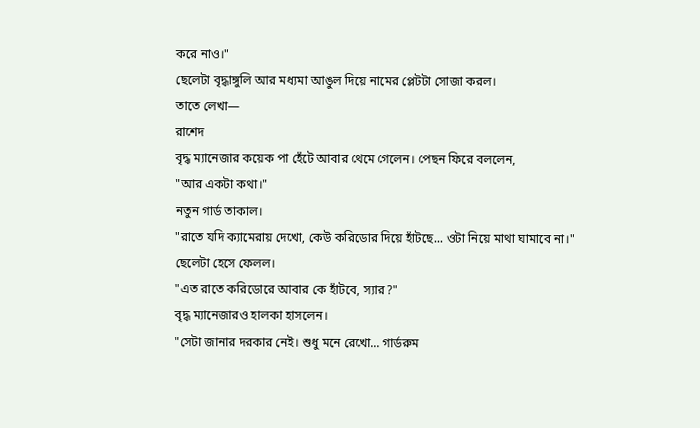করে নাও।"
ছেলেটা বৃদ্ধাঙ্গুলি আর মধ্যমা আঙুল দিয়ে নামের প্লেটটা সোজা করল।
তাতে লেখা—
রাশেদ
বৃদ্ধ ম্যানেজার কয়েক পা হেঁটে আবার থেমে গেলেন। পেছন ফিরে বললেন,
"আর একটা কথা।"
নতুন গার্ড তাকাল।
"রাতে যদি ক্যামেরায় দেখো, কেউ করিডোর দিয়ে হাঁটছে... ওটা নিয়ে মাথা ঘামাবে না।"
ছেলেটা হেসে ফেলল।
"এত রাতে করিডোরে আবার কে হাঁটবে, স্যার?"
বৃদ্ধ ম্যানেজারও হালকা হাসলেন।
"সেটা জানার দরকার নেই। শুধু মনে রেখো... গার্ডরুম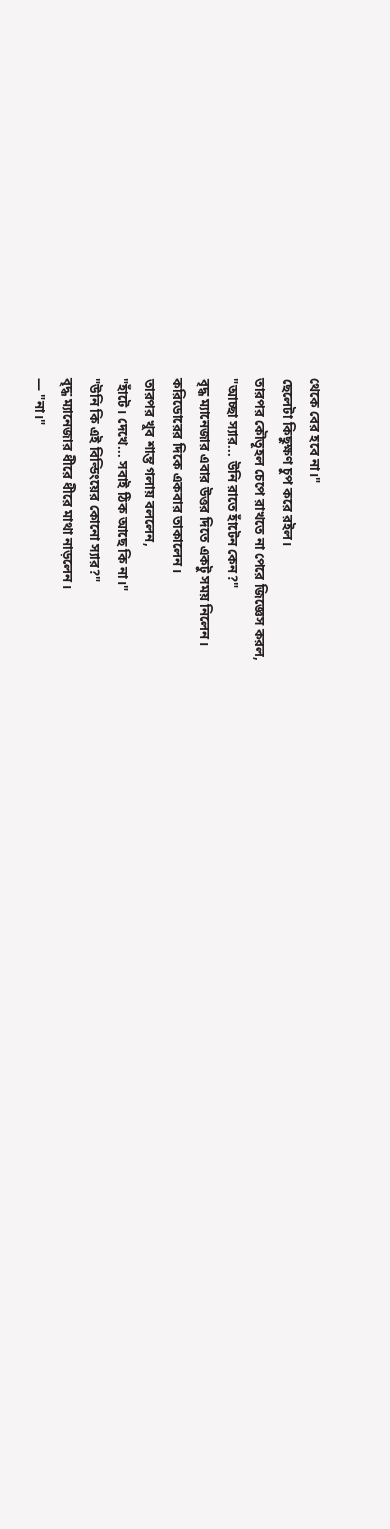থেকে বের হবে না।"
ছেলেটা কিছুক্ষণ চুপ করে রইল।
তারপর কৌতূহল চেপে রাখতে না পেরে জিজ্ঞেস করল,
"আচ্ছা স্যার... উনি রাতে হাঁটেন কেন?"
বৃদ্ধ ম্যানেজার এবার উত্তর দিতে একটু সময় নিলেন।
করিডোরের দিকে একবার তাকালেন।
তারপর খুব শান্ত গলায় বললেন,
"হাঁটে। দেখে... সবাই ঠিক আছে কি না।"
"উনি কি এই বিল্ডিংয়ের কোনো স্যার?"
বৃদ্ধ ম্যানেজার ধীরে ধীরে মাথা নাড়লেন।
— "না।"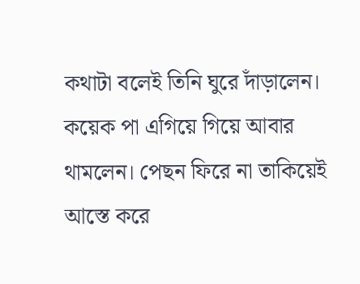কথাটা বলেই তিনি ঘুরে দাঁড়ালেন।
কয়েক পা এগিয়ে গিয়ে আবার থামলেন। পেছন ফিরে না তাকিয়েই আস্তে করে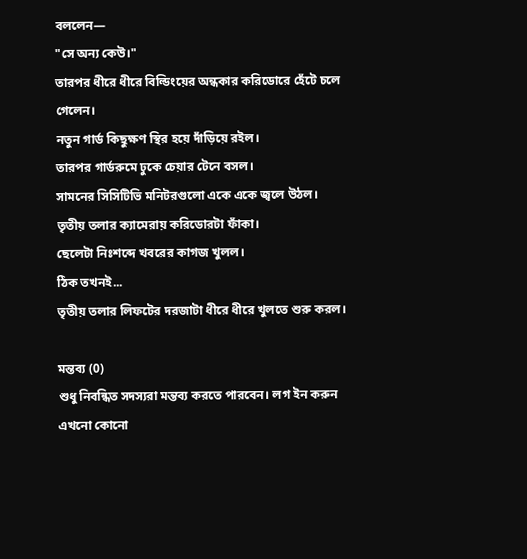বললেন—
"সে অন্য কেউ।"
তারপর ধীরে ধীরে বিল্ডিংয়ের অন্ধকার করিডোরে হেঁটে চলে গেলেন।
নতুন গার্ড কিছুক্ষণ স্থির হয়ে দাঁড়িয়ে রইল।
তারপর গার্ডরুমে ঢুকে চেয়ার টেনে বসল।
সামনের সিসিটিভি মনিটরগুলো একে একে জ্বলে উঠল।
তৃতীয় তলার ক্যামেরায় করিডোরটা ফাঁকা।
ছেলেটা নিঃশব্দে খবরের কাগজ খুলল।
ঠিক তখনই...
তৃতীয় তলার লিফটের দরজাটা ধীরে ধীরে খুলতে শুরু করল।

মন্তব্য (0)
শুধু নিবন্ধিত সদস্যরা মন্তব্য করতে পারবেন। লগ ইন করুন
এখনো কোনো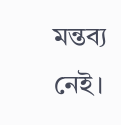মন্তব্য নেই।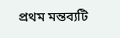প্রথম মন্তব্যটি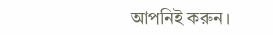আপনিই করুন।